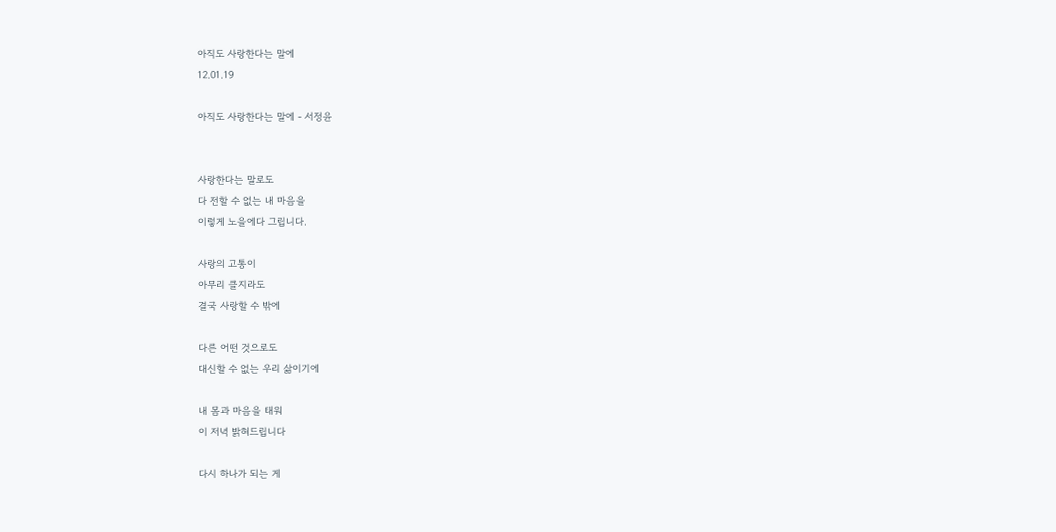아직도 사랑한다는 말에
12.01.19

아직도 사랑한다는 말에 - 서정윤


사랑한다는 말로도
다 전할 수 없는 내 마음을
이렇게 노을에다 그립니다.

사랑의 고통이
아무리 클지라도
결국 사랑할 수 밖에

다른 어떤 것으로도
대신할 수 없는 우리 삶이기에

내 몸과 마음을 태워
이 저녁 밝혀드립니다

다시 하나가 되는 게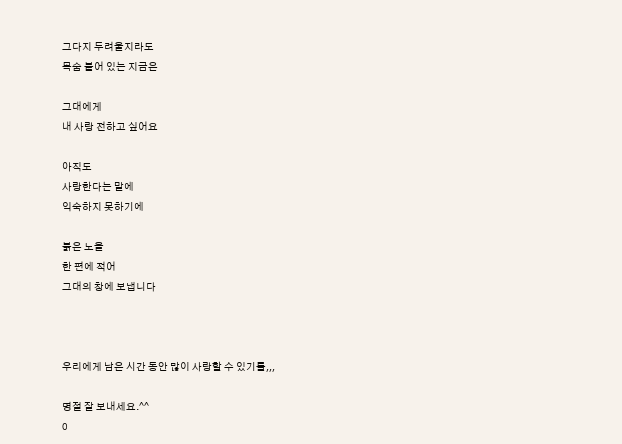그다지 두려울지라도
목숨 붙어 있는 지금은

그대에게
내 사랑 전하고 싶어요

아직도
사랑한다는 말에
익숙하지 못하기에

붉은 노을
한 편에 적어
그대의 창에 보냅니다



우리에게 남은 시간 동안 많이 사랑할 수 있기를,,,

명절 잘 보내세요.^^
0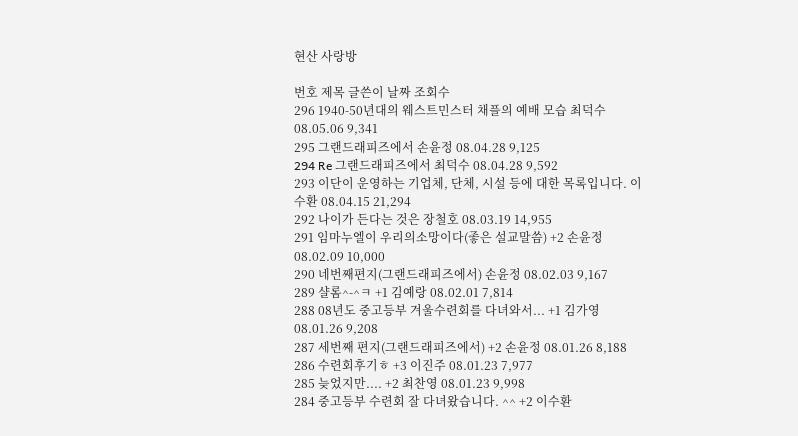현산 사랑방

번호 제목 글쓴이 날짜 조회수
296 1940-50년대의 웨스트민스터 채플의 예배 모습 최덕수 08.05.06 9,341
295 그랜드래피즈에서 손윤정 08.04.28 9,125
294 Re 그랜드래피즈에서 최덕수 08.04.28 9,592
293 이단이 운영하는 기업체, 단체, 시설 등에 대한 목록입니다. 이수환 08.04.15 21,294
292 나이가 든다는 것은 장철호 08.03.19 14,955
291 임마누엘이 우리의소망이다(좋은 설교말씀) +2 손윤정 08.02.09 10,000
290 네번째편지(그랜드래피즈에서) 손윤정 08.02.03 9,167
289 샬롬^-^ㅋ +1 김예랑 08.02.01 7,814
288 08년도 중고등부 겨울수련회를 다녀와서... +1 김가영 08.01.26 9,208
287 세번째 편지(그랜드래피즈에서) +2 손윤정 08.01.26 8,188
286 수련회후기ㅎ +3 이진주 08.01.23 7,977
285 늦었지만.... +2 최찬영 08.01.23 9,998
284 중고등부 수련회 잘 다녀왔습니다. ^^ +2 이수환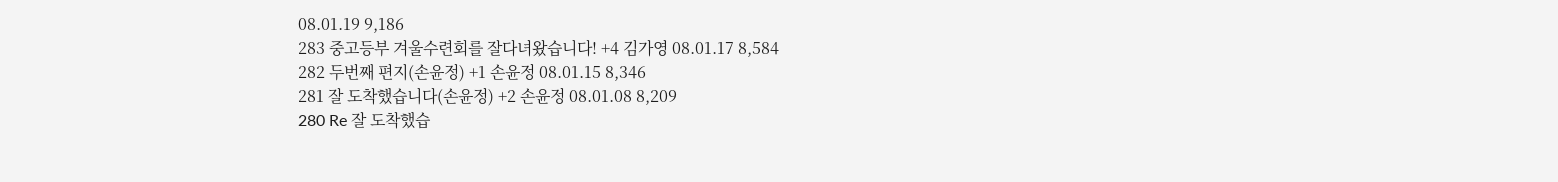08.01.19 9,186
283 중고등부 겨울수련회를 잘다녀왔습니다! +4 김가영 08.01.17 8,584
282 두번째 편지(손윤정) +1 손윤정 08.01.15 8,346
281 잘 도착했습니다(손윤정) +2 손윤정 08.01.08 8,209
280 Re 잘 도착했습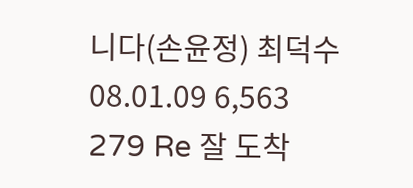니다(손윤정) 최덕수 08.01.09 6,563
279 Re 잘 도착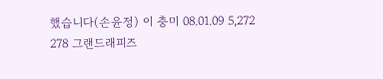했습니다(손윤정) 이 충미 08.01.09 5,272
278 그랜드래피즈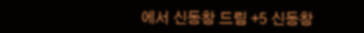에서 신동창 드림 +5 신동창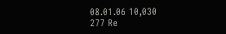08.01.06 10,030
277 Re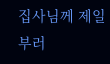집사님께 제일 부러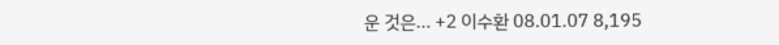운 것은... +2 이수환 08.01.07 8,195